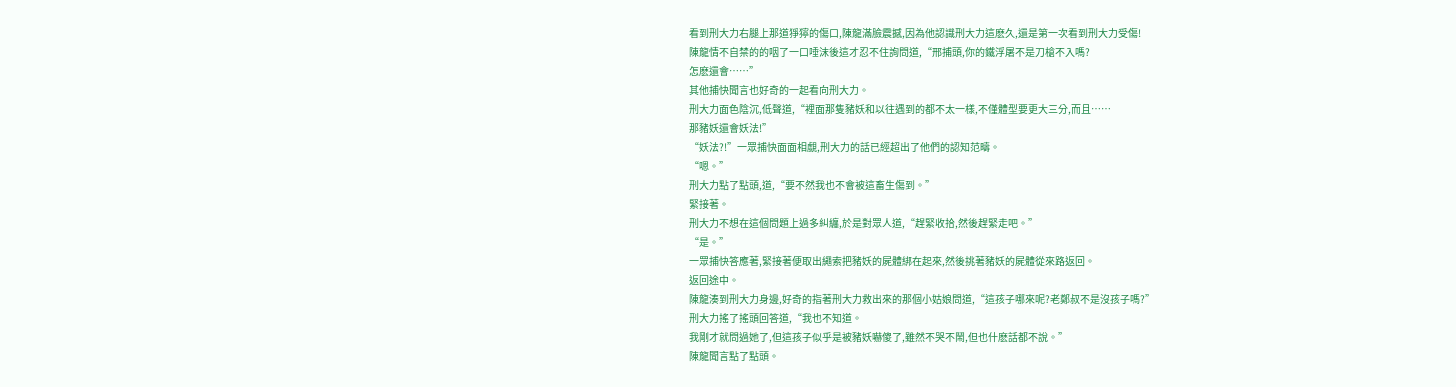看到刑大力右腿上那道猙獰的傷口,陳龍滿臉震撼,因為他認識刑大力這麽久,還是第一次看到刑大力受傷!
陳龍情不自禁的的咽了一口唾沫後這才忍不住詢問道,“邢捕頭,你的鐵浮屠不是刀槍不入嗎?
怎麽還會……”
其他捕快聞言也好奇的一起看向刑大力。
刑大力面色陰沉,低聲道,“裡面那隻豬妖和以往遇到的都不太一樣,不僅體型要更大三分,而且……
那豬妖還會妖法!”
“妖法?!”一眾捕快面面相覷,刑大力的話已經超出了他們的認知范疇。
“嗯。”
刑大力點了點頭,道,“要不然我也不會被這畜生傷到。”
緊接著。
刑大力不想在這個問題上過多糾纏,於是對眾人道,“趕緊收拾,然後趕緊走吧。”
“是。”
一眾捕快答應著,緊接著便取出繩索把豬妖的屍體綁在起來,然後挑著豬妖的屍體從來路返回。
返回途中。
陳龍湊到刑大力身邊,好奇的指著刑大力救出來的那個小姑娘問道,“這孩子哪來呢?老鄭叔不是沒孩子嗎?”
刑大力搖了搖頭回答道,“我也不知道。
我剛才就問過她了,但這孩子似乎是被豬妖嚇傻了,雖然不哭不鬧,但也什麽話都不說。”
陳龍聞言點了點頭。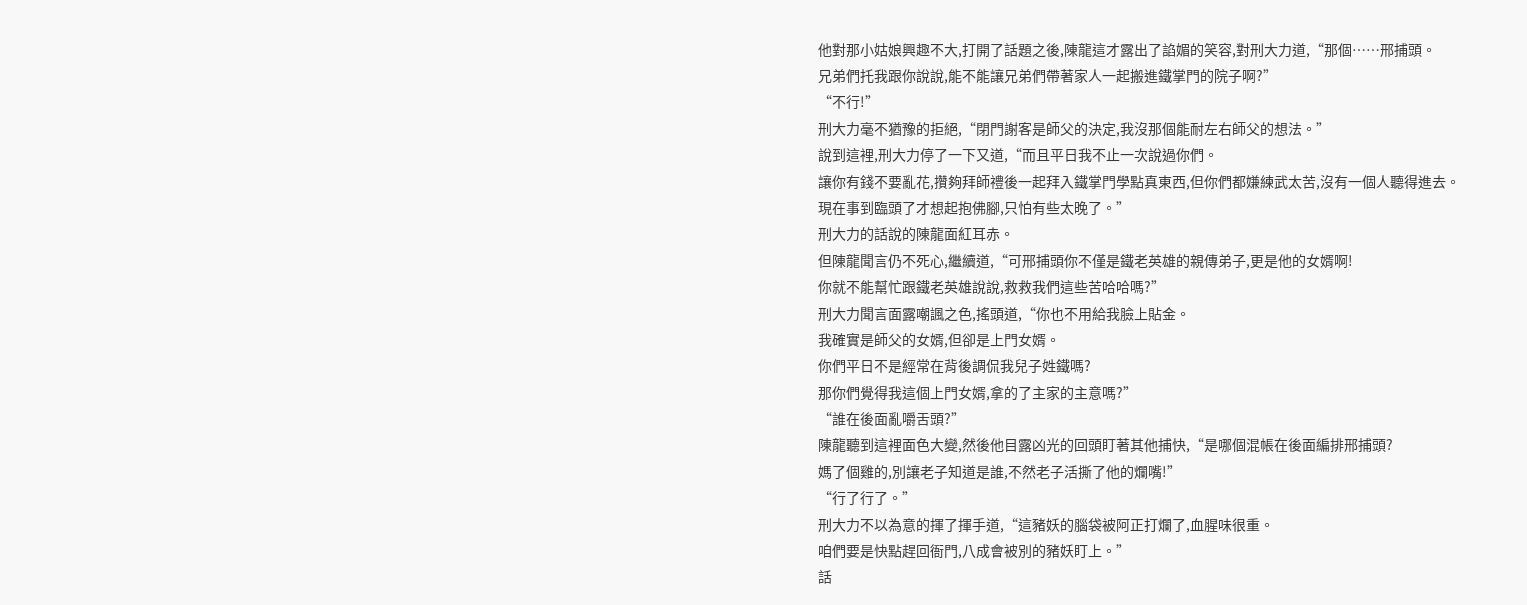他對那小姑娘興趣不大,打開了話題之後,陳龍這才露出了諂媚的笑容,對刑大力道,“那個……邢捕頭。
兄弟們托我跟你說說,能不能讓兄弟們帶著家人一起搬進鐵掌門的院子啊?”
“不行!”
刑大力毫不猶豫的拒絕,“閉門謝客是師父的決定,我沒那個能耐左右師父的想法。”
說到這裡,刑大力停了一下又道,“而且平日我不止一次說過你們。
讓你有錢不要亂花,攢夠拜師禮後一起拜入鐵掌門學點真東西,但你們都嫌練武太苦,沒有一個人聽得進去。
現在事到臨頭了才想起抱佛腳,只怕有些太晚了。”
刑大力的話說的陳龍面紅耳赤。
但陳龍聞言仍不死心,繼續道,“可邢捕頭你不僅是鐵老英雄的親傳弟子,更是他的女婿啊!
你就不能幫忙跟鐵老英雄說說,救救我們這些苦哈哈嗎?”
刑大力聞言面露嘲諷之色,搖頭道,“你也不用給我臉上貼金。
我確實是師父的女婿,但卻是上門女婿。
你們平日不是經常在背後調侃我兒子姓鐵嗎?
那你們覺得我這個上門女婿,拿的了主家的主意嗎?”
“誰在後面亂嚼舌頭?”
陳龍聽到這裡面色大變,然後他目露凶光的回頭盯著其他捕快,“是哪個混帳在後面編排邢捕頭?
媽了個雞的,別讓老子知道是誰,不然老子活撕了他的爛嘴!”
“行了行了。”
刑大力不以為意的揮了揮手道,“這豬妖的腦袋被阿正打爛了,血腥味很重。
咱們要是快點趕回衙門,八成會被別的豬妖盯上。”
話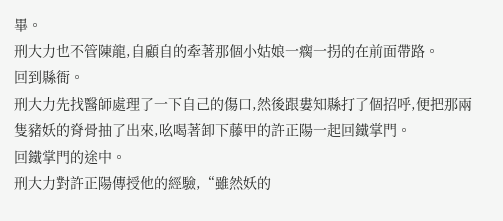畢。
刑大力也不管陳龍,自顧自的牽著那個小姑娘一瘸一拐的在前面帶路。
回到縣衙。
刑大力先找醫師處理了一下自己的傷口,然後跟婁知縣打了個招呼,便把那兩隻豬妖的脊骨抽了出來,吆喝著卸下藤甲的許正陽一起回鐵掌門。
回鐵掌門的途中。
刑大力對許正陽傳授他的經驗,“雖然妖的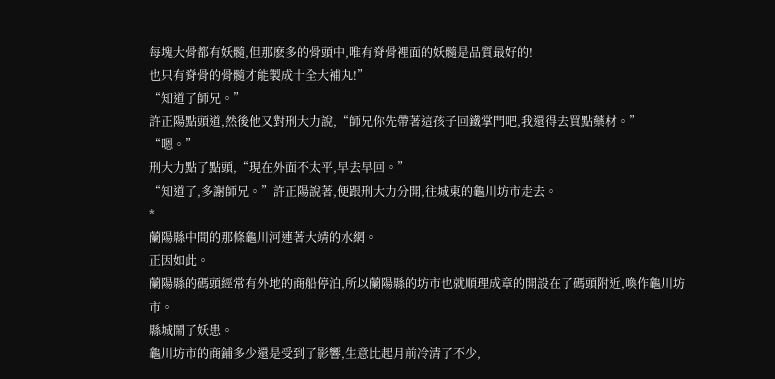每塊大骨都有妖髓,但那麽多的骨頭中,唯有脊骨裡面的妖髓是品質最好的!
也只有脊骨的骨髓才能製成十全大補丸!”
“知道了師兄。”
許正陽點頭道,然後他又對刑大力說,“師兄你先帶著這孩子回鐵掌門吧,我還得去買點藥材。”
“嗯。”
刑大力點了點頭,“現在外面不太平,早去早回。”
“知道了,多謝師兄。”許正陽說著,便跟刑大力分開,往城東的龜川坊市走去。
*
蘭陽縣中間的那條龜川河連著大靖的水網。
正因如此。
蘭陽縣的碼頭經常有外地的商船停泊,所以蘭陽縣的坊市也就順理成章的開設在了碼頭附近,喚作龜川坊市。
縣城鬧了妖患。
龜川坊市的商鋪多少還是受到了影響,生意比起月前冷清了不少,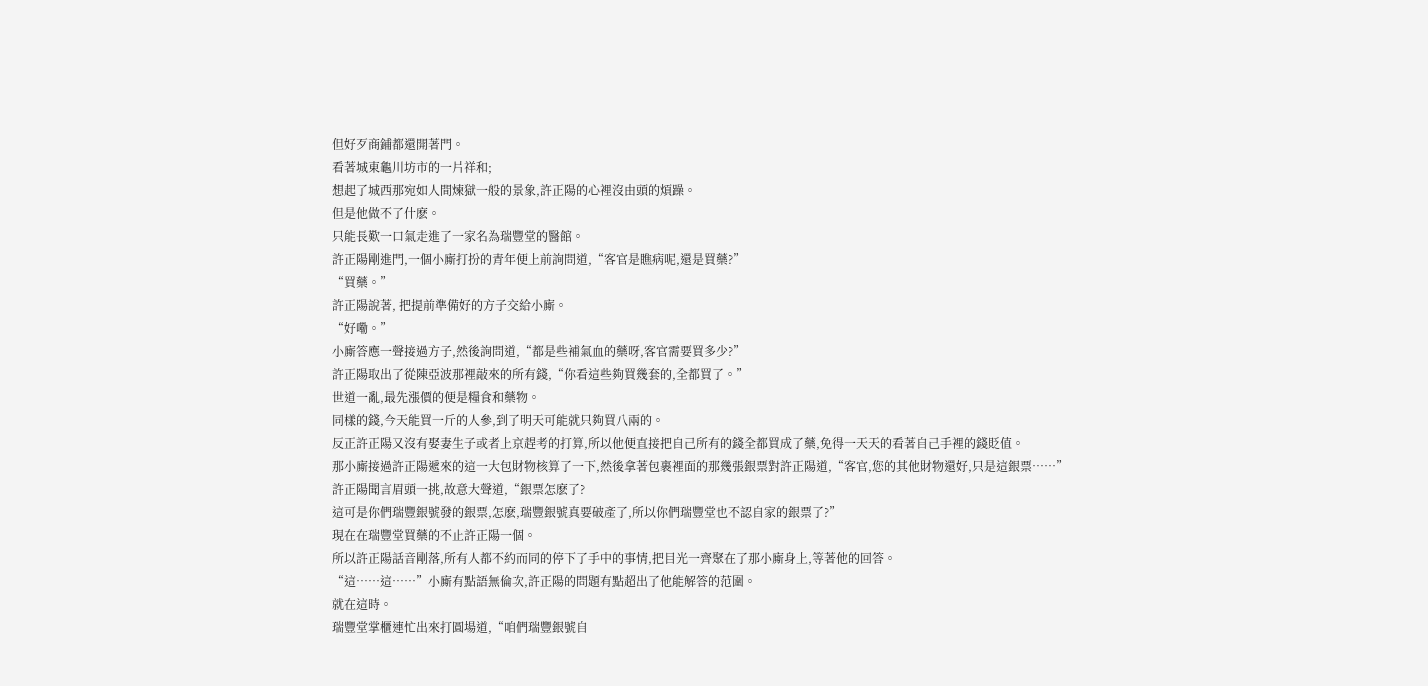但好歹商鋪都還開著門。
看著城東龜川坊市的一片祥和;
想起了城西那宛如人間煉獄一般的景象,許正陽的心裡沒由頭的煩躁。
但是他做不了什麽。
只能長歎一口氣走進了一家名為瑞豐堂的醫館。
許正陽剛進門,一個小廝打扮的青年便上前詢問道,“客官是瞧病呢,還是買藥?”
“買藥。”
許正陽說著, 把提前準備好的方子交給小廝。
“好嘞。”
小廝答應一聲接過方子,然後詢問道,“都是些補氣血的藥呀,客官需要買多少?”
許正陽取出了從陳亞波那裡敲來的所有錢,“你看這些夠買幾套的,全都買了。”
世道一亂,最先漲價的便是糧食和藥物。
同樣的錢,今天能買一斤的人參,到了明天可能就只夠買八兩的。
反正許正陽又沒有娶妻生子或者上京趕考的打算,所以他便直接把自己所有的錢全都買成了藥,免得一天天的看著自己手裡的錢貶值。
那小廝接過許正陽遞來的這一大包財物核算了一下,然後拿著包裹裡面的那幾張銀票對許正陽道,“客官,您的其他財物還好,只是這銀票……”
許正陽聞言眉頭一挑,故意大聲道,“銀票怎麽了?
這可是你們瑞豐銀號發的銀票,怎麽,瑞豐銀號真要破產了,所以你們瑞豐堂也不認自家的銀票了?”
現在在瑞豐堂買藥的不止許正陽一個。
所以許正陽話音剛落,所有人都不約而同的停下了手中的事情,把目光一齊聚在了那小廝身上,等著他的回答。
“這……這……”小廝有點語無倫次,許正陽的問題有點超出了他能解答的范圍。
就在這時。
瑞豐堂掌櫃連忙出來打圓場道,“咱們瑞豐銀號自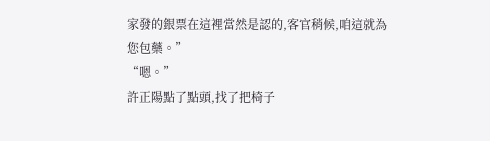家發的銀票在這裡當然是認的,客官稍候,咱這就為您包藥。”
“嗯。”
許正陽點了點頭,找了把椅子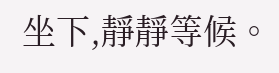坐下,靜靜等候。